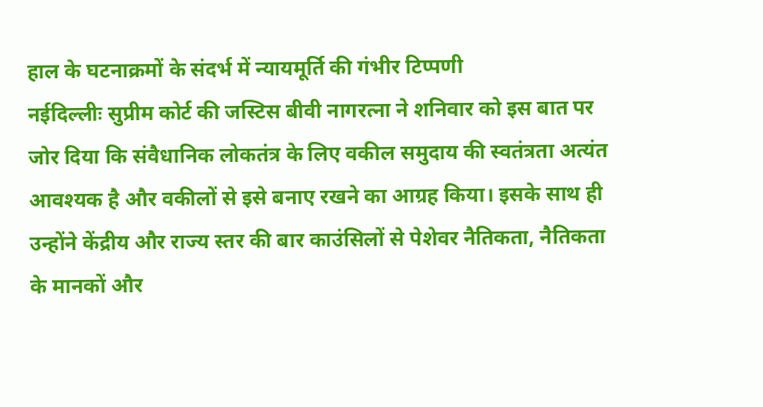हाल के घटनाक्रमों के संदर्भ में न्यायमूर्ति की गंभीर टिप्पणी
नईदिल्लीः सुप्रीम कोर्ट की जस्टिस बीवी नागरत्ना ने शनिवार को इस बात पर जोर दिया कि संवैधानिक लोकतंत्र के लिए वकील समुदाय की स्वतंत्रता अत्यंत आवश्यक है और वकीलों से इसे बनाए रखने का आग्रह किया। इसके साथ ही उन्होंने केंद्रीय और राज्य स्तर की बार काउंसिलों से पेशेवर नैतिकता, नैतिकता के मानकों और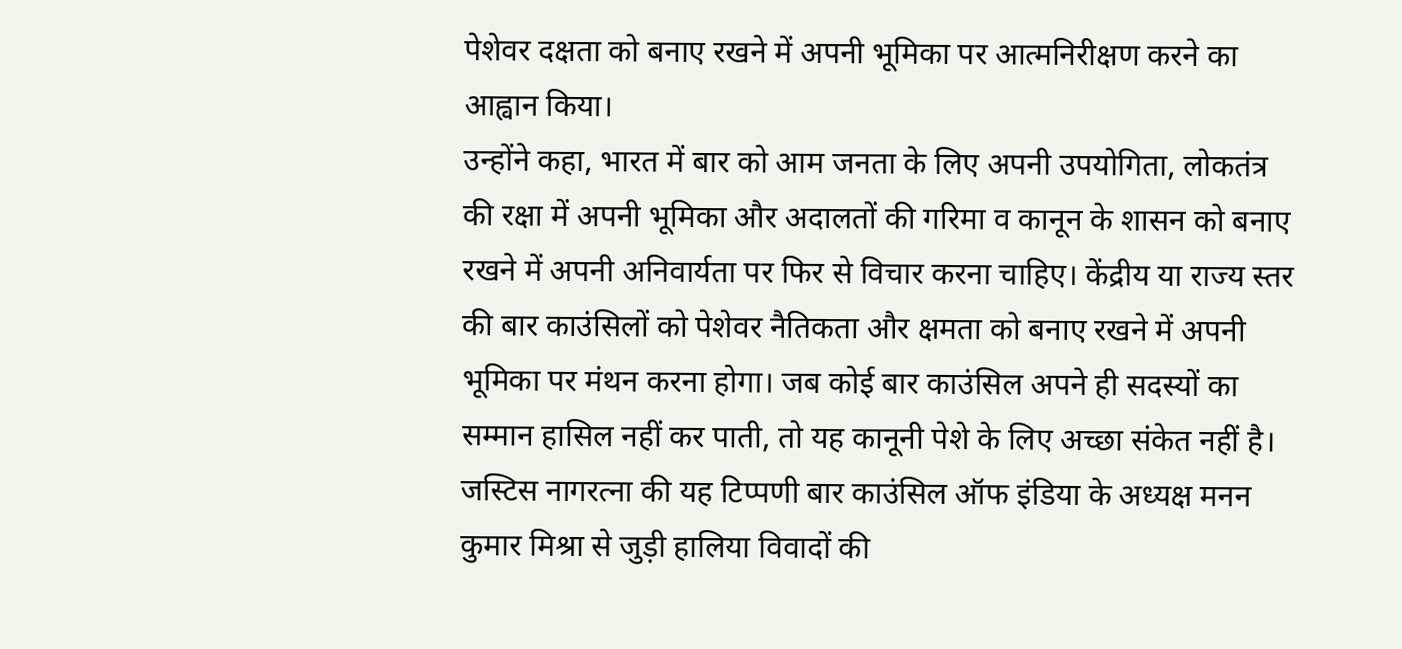पेशेवर दक्षता को बनाए रखने में अपनी भूमिका पर आत्मनिरीक्षण करने का आह्वान किया।
उन्होंने कहा, भारत में बार को आम जनता के लिए अपनी उपयोगिता, लोकतंत्र की रक्षा में अपनी भूमिका और अदालतों की गरिमा व कानून के शासन को बनाए रखने में अपनी अनिवार्यता पर फिर से विचार करना चाहिए। केंद्रीय या राज्य स्तर की बार काउंसिलों को पेशेवर नैतिकता और क्षमता को बनाए रखने में अपनी भूमिका पर मंथन करना होगा। जब कोई बार काउंसिल अपने ही सदस्यों का सम्मान हासिल नहीं कर पाती, तो यह कानूनी पेशे के लिए अच्छा संकेत नहीं है।
जस्टिस नागरत्ना की यह टिप्पणी बार काउंसिल ऑफ इंडिया के अध्यक्ष मनन कुमार मिश्रा से जुड़ी हालिया विवादों की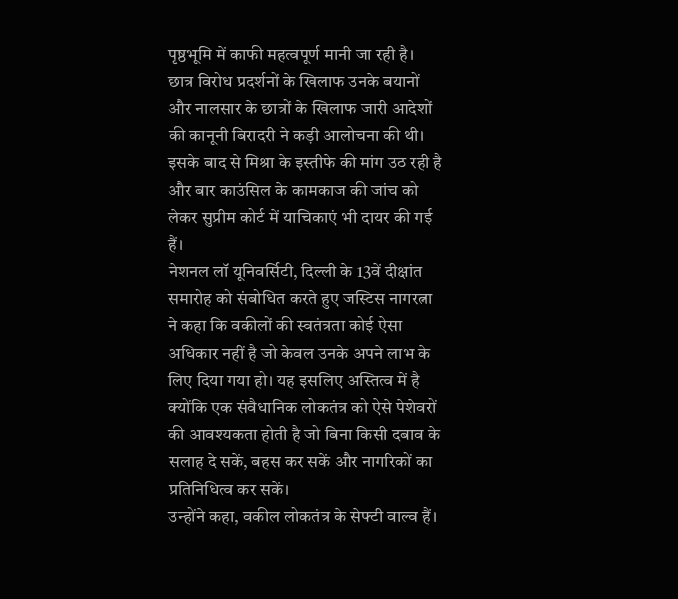पृष्ठभूमि में काफी महत्वपूर्ण मानी जा रही है। छात्र विरोध प्रदर्शनों के खिलाफ उनके बयानों और नालसार के छात्रों के खिलाफ जारी आदेशों की कानूनी बिरादरी ने कड़ी आलोचना की थी। इसके बाद से मिश्रा के इस्तीफे की मांग उठ रही है और बार काउंसिल के कामकाज की जांच को लेकर सुप्रीम कोर्ट में याचिकाएं भी दायर की गई हैं।
नेशनल लॉ यूनिवर्सिटी, दिल्ली के 13वें दीक्षांत समारोह को संबोधित करते हुए जस्टिस नागरत्ना ने कहा कि वकीलों की स्वतंत्रता कोई ऐसा अधिकार नहीं है जो केवल उनके अपने लाभ के लिए दिया गया हो। यह इसलिए अस्तित्व में है क्योंकि एक संवैधानिक लोकतंत्र को ऐसे पेशेवरों की आवश्यकता होती है जो बिना किसी दबाव के सलाह दे सकें, बहस कर सकें और नागरिकों का प्रतिनिधित्व कर सकें।
उन्होंने कहा, वकील लोकतंत्र के सेफ्टी वाल्व हैं।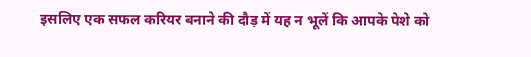इसलिए एक सफल करियर बनाने की दौड़ में यह न भूलें कि आपके पेशे को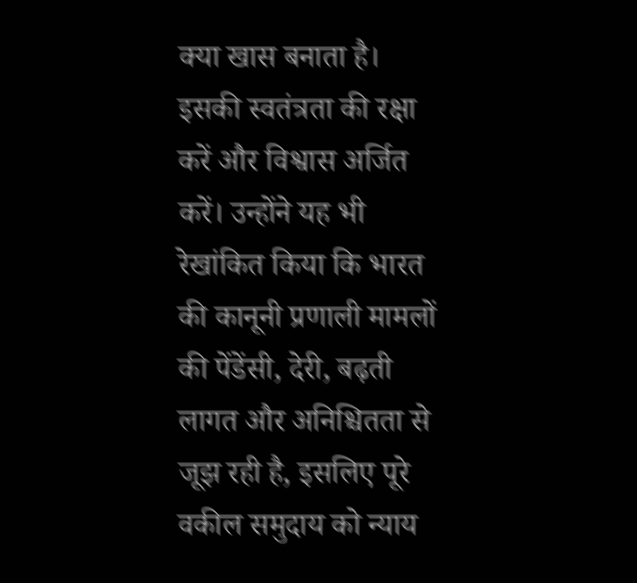क्या खास बनाता है। इसकी स्वतंत्रता की रक्षा करें और विश्वास अर्जित करें। उन्होंने यह भी रेखांकित किया कि भारत की कानूनी प्रणाली मामलों की पेंडेंसी, देरी, बढ़ती लागत और अनिश्चितता से जूझ रही है, इसलिए पूरे वकील समुदाय को न्याय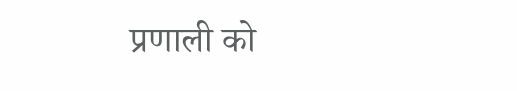प्रणाली को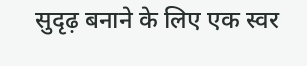सुदृढ़ बनाने के लिए एक स्वर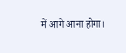में आगे आना होगा।